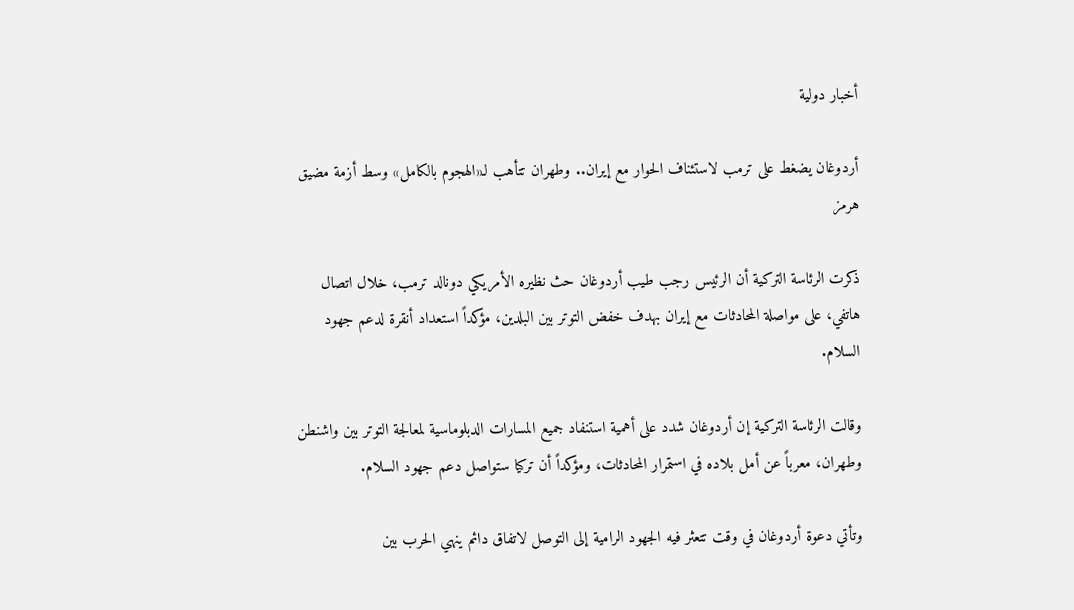أخبار دولية

أردوغان يضغط على ترمب لاستئناف الحوار مع إيران.. وطهران تتأهب لـ«الهجوم بالكامل» وسط أزمة مضيق هرمز

ذكرت الرئاسة التركية أن الرئيس رجب طيب أردوغان حث نظيره الأمريكي دونالد ترمب، خلال اتصال هاتفي، على مواصلة المحادثات مع إيران بهدف خفض التوتر بين البلدين، مؤكداً استعداد أنقرة لدعم جهود السلام.

وقالت الرئاسة التركية إن أردوغان شدد على أهمية استنفاد جميع المسارات الدبلوماسية لمعالجة التوتر بين واشنطن وطهران، معرباً عن أمل بلاده في استمرار المحادثات، ومؤكداً أن تركيا ستواصل دعم جهود السلام.

وتأتي دعوة أردوغان في وقت تتعثر فيه الجهود الرامية إلى التوصل لاتفاق دائم ينهي الحرب بين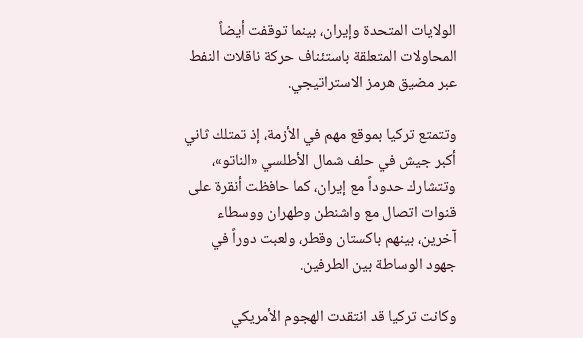الولايات المتحدة وإيران، بينما توقفت أيضاً المحاولات المتعلقة باستئناف حركة ناقلات النفط عبر مضيق هرمز الاستراتيجي.

وتتمتع تركيا بموقع مهم في الأزمة، إذ تمتلك ثاني أكبر جيش في حلف شمال الأطلسي «الناتو»، وتتشارك حدوداً مع إيران، كما حافظت أنقرة على قنوات اتصال مع واشنطن وطهران ووسطاء آخرين، بينهم باكستان وقطر، ولعبت دوراً في جهود الوساطة بين الطرفين.

وكانت تركيا قد انتقدت الهجوم الأمريكي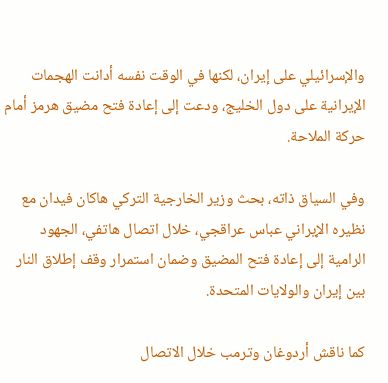والإسرائيلي على إيران، لكنها في الوقت نفسه أدانت الهجمات الإيرانية على دول الخليج، ودعت إلى إعادة فتح مضيق هرمز أمام حركة الملاحة.

وفي السياق ذاته، بحث وزير الخارجية التركي هاكان فيدان مع نظيره الإيراني عباس عراقجي، خلال اتصال هاتفي، الجهود الرامية إلى إعادة فتح المضيق وضمان استمرار وقف إطلاق النار بين إيران والولايات المتحدة.

كما ناقش أردوغان وترمب خلال الاتصال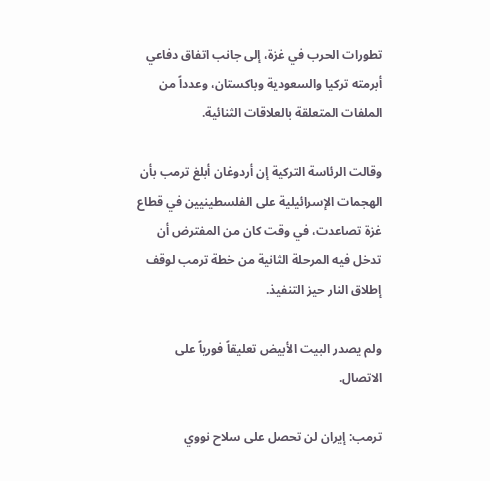تطورات الحرب في غزة، إلى جانب اتفاق دفاعي أبرمته تركيا والسعودية وباكستان، وعدداً من الملفات المتعلقة بالعلاقات الثنائية.

وقالت الرئاسة التركية إن أردوغان أبلغ ترمب بأن الهجمات الإسرائيلية على الفلسطينيين في قطاع غزة تصاعدت، في وقت كان من المفترض أن تدخل فيه المرحلة الثانية من خطة ترمب لوقف إطلاق النار حيز التنفيذ.

ولم يصدر البيت الأبيض تعليقاً فورياً على الاتصال.

ترمب: إيران لن تحصل على سلاح نووي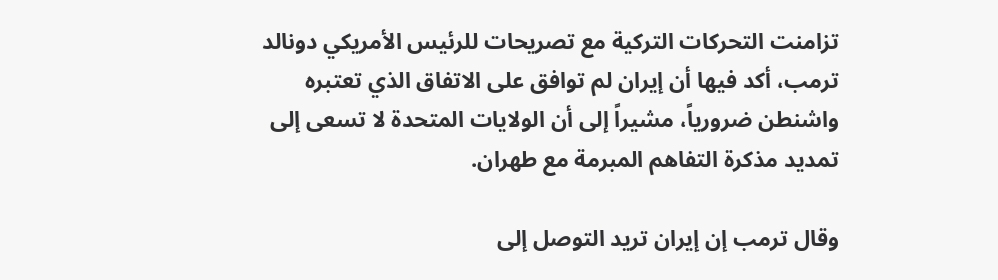تزامنت التحركات التركية مع تصريحات للرئيس الأمريكي دونالد ترمب، أكد فيها أن إيران لم توافق على الاتفاق الذي تعتبره واشنطن ضرورياً، مشيراً إلى أن الولايات المتحدة لا تسعى إلى تمديد مذكرة التفاهم المبرمة مع طهران.

وقال ترمب إن إيران تريد التوصل إلى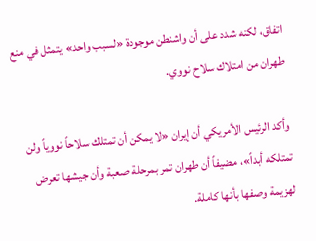اتفاق، لكنه شدد على أن واشنطن موجودة «لسبب واحد» يتمثل في منع طهران من امتلاك سلاح نووي.

وأكد الرئيس الأمريكي أن إيران «لا يمكن أن تمتلك سلاحاً نووياً ولن تمتلكه أبداً»، مضيفاً أن طهران تمر بمرحلة صعبة وأن جيشها تعرض لهزيمة وصفها بأنها كاملة.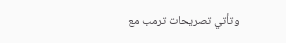وتأتي تصريحات ترمب مع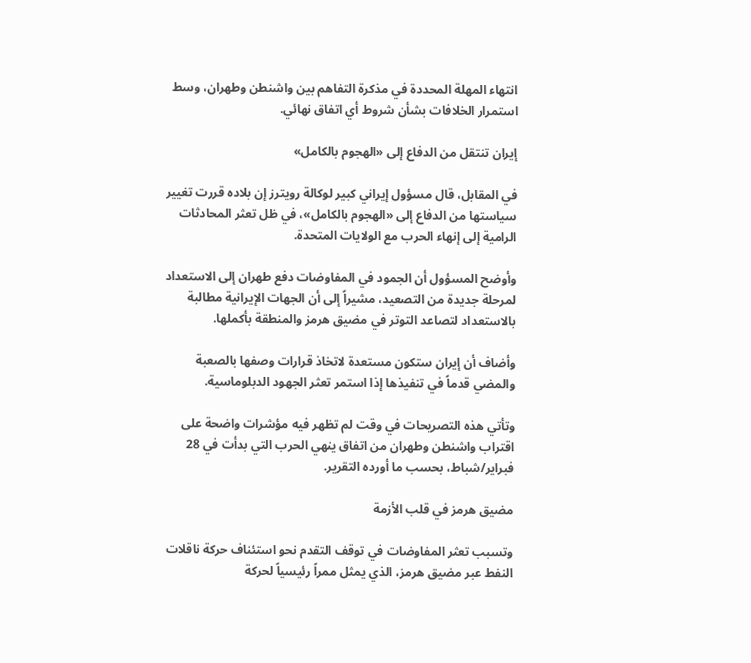انتهاء المهلة المحددة في مذكرة التفاهم بين واشنطن وطهران، وسط استمرار الخلافات بشأن شروط أي اتفاق نهائي.

إيران تنتقل من الدفاع إلى «الهجوم بالكامل»

في المقابل، قال مسؤول إيراني كبير لوكالة رويترز إن بلاده قررت تغيير سياستها من الدفاع إلى «الهجوم بالكامل»، في ظل تعثر المحادثات الرامية إلى إنهاء الحرب مع الولايات المتحدة.

وأوضح المسؤول أن الجمود في المفاوضات دفع طهران إلى الاستعداد لمرحلة جديدة من التصعيد، مشيراً إلى أن الجهات الإيرانية مطالبة بالاستعداد لتصاعد التوتر في مضيق هرمز والمنطقة بأكملها.

وأضاف أن إيران ستكون مستعدة لاتخاذ قرارات وصفها بالصعبة والمضي قدماً في تنفيذها إذا استمر تعثر الجهود الدبلوماسية.

وتأتي هذه التصريحات في وقت لم تظهر فيه مؤشرات واضحة على اقتراب واشنطن وطهران من اتفاق ينهي الحرب التي بدأت في 28 فبراير/شباط، بحسب ما أورده التقرير.

مضيق هرمز في قلب الأزمة

وتسبب تعثر المفاوضات في توقف التقدم نحو استئناف حركة ناقلات النفط عبر مضيق هرمز، الذي يمثل ممراً رئيسياً لحركة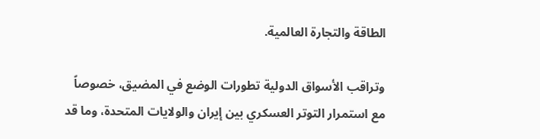الطاقة والتجارة العالمية.

وتراقب الأسواق الدولية تطورات الوضع في المضيق، خصوصاً مع استمرار التوتر العسكري بين إيران والولايات المتحدة، وما قد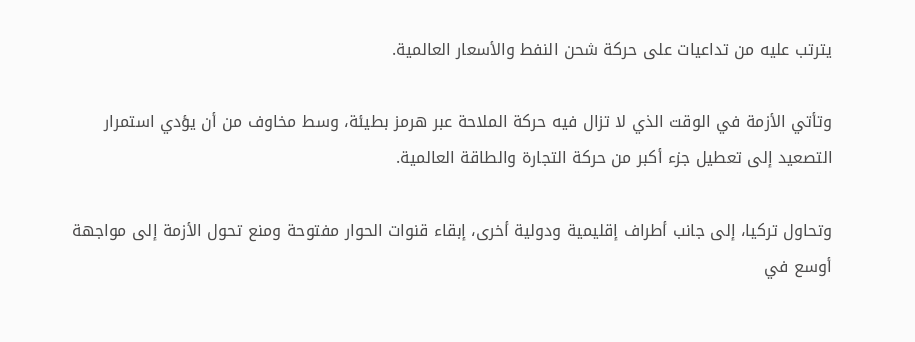يترتب عليه من تداعيات على حركة شحن النفط والأسعار العالمية.

وتأتي الأزمة في الوقت الذي لا تزال فيه حركة الملاحة عبر هرمز بطيئة، وسط مخاوف من أن يؤدي استمرار التصعيد إلى تعطيل جزء أكبر من حركة التجارة والطاقة العالمية.

وتحاول تركيا، إلى جانب أطراف إقليمية ودولية أخرى، إبقاء قنوات الحوار مفتوحة ومنع تحول الأزمة إلى مواجهة أوسع في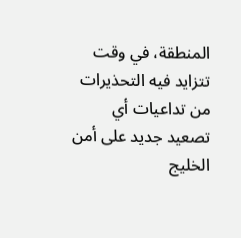المنطقة، في وقت تتزايد فيه التحذيرات من تداعيات أي تصعيد جديد على أمن الخليج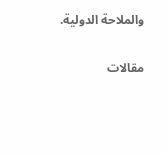والملاحة الدولية.

مقالات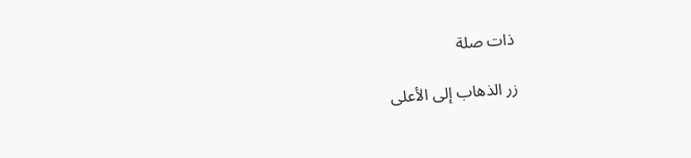ذات صلة

زر الذهاب إلى الأعلى